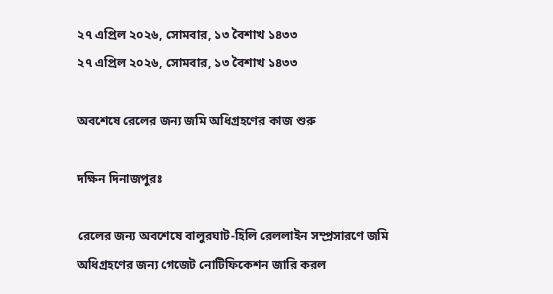২৭ এপ্রিল ২০২৬, সোমবার, ১৩ বৈশাখ ১৪৩৩
২৭ এপ্রিল ২০২৬, সোমবার, ১৩ বৈশাখ ১৪৩৩

অবশেষে রেলের জন্য জমি অধিগ্রহণের কাজ শুরু

দক্ষিন দিনাজপুরঃ

রেলের জন্য অবশেষে বালুরঘাট-হিলি রেললাইন সম্প্রসারণে জমি অধিগ্রহণের জন্য গেজেট নোটিফিকেশন জারি করল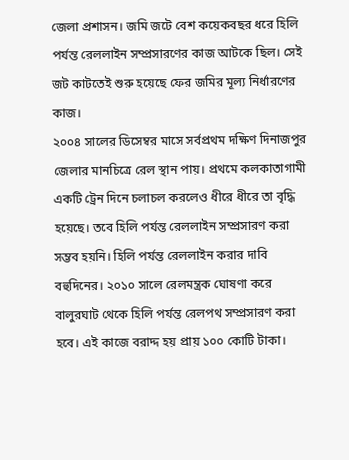জেলা প্রশাসন। জমি জটে বেশ কয়েকবছর ধরে হিলি পর্যন্ত রেললাইন সম্প্রসারণের কাজ আটকে ছিল। সেই জট কাটতেই শুরু হয়েছে ফের জমির মূল্য নির্ধারণের কাজ।
২০০৪ সালের ডিসেম্বর মাসে সর্বপ্রথম দক্ষিণ দিনাজপুর জেলার মানচিত্রে রেল স্থান পায়। প্রথমে কলকাতাগামী একটি ট্রেন দিনে চলাচল করলেও ধীরে ধীরে তা বৃদ্ধি হয়েছে। তবে হিলি পর্যন্ত রেললাইন সম্প্রসারণ করা সম্ভব হয়নি। হিলি পর্যন্ত রেললাইন করার দাবি বহুদিনের। ২০১০ সালে রেলমন্ত্রক ঘোষণা করে বালুরঘাট থেকে হিলি পর্যন্ত রেলপথ সম্প্রসারণ করা হবে। এই কাজে বরাদ্দ হয় প্রায় ১০০ কোটি টাকা।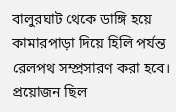বালুরঘাট থেকে ডাঙ্গি হয়ে কামারপাড়া দিয়ে হিলি পর্যন্ত রেলপথ সম্প্রসারণ করা হবে। প্রয়োজন ছিল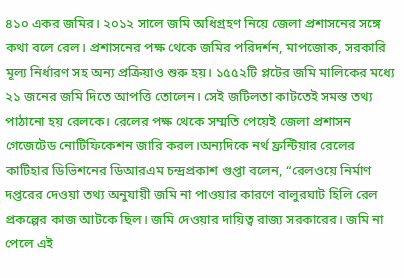৪১০ একর জমির। ২০১২ সালে জমি অধিগ্রহণ নিয়ে জেলা প্রশাসনের সঙ্গে কথা বলে রেল। প্রশাসনের পক্ষ থেকে জমির পরিদর্শন, মাপজোক, সরকারি মূল্য নির্ধারণ সহ অন্য প্রক্রিয়াও শুরু হয়। ১৫৫২টি প্লটের জমি মালিকের মধ্যে ২১ জনের জমি দিতে আপত্তি তোলেন। সেই জটিলতা কাটতেই সমস্ত তথ্য পাঠানো হয় রেলকে। রেলের পক্ষ থেকে সম্মতি পেয়েই জেলা প্রশাসন গেজেটেড নোটিফিকেশন জারি করল।অন্যদিকে নর্থ ফ্রন্টিয়ার রেলের কাটিহার ডিভিশনের ডিআরএম চন্দ্রপ্রকাশ গুপ্তা বলেন, “রেলওয়ে নির্মাণ দপ্তরের দেওয়া তথ্য অনুযায়ী জমি না পাওয়ার কারণে বালুরঘাট হিলি রেল প্রকল্পের কাজ আটকে ছিল। জমি দেওয়ার দায়িত্ব রাজ্য সরকারের। জমি না পেলে এই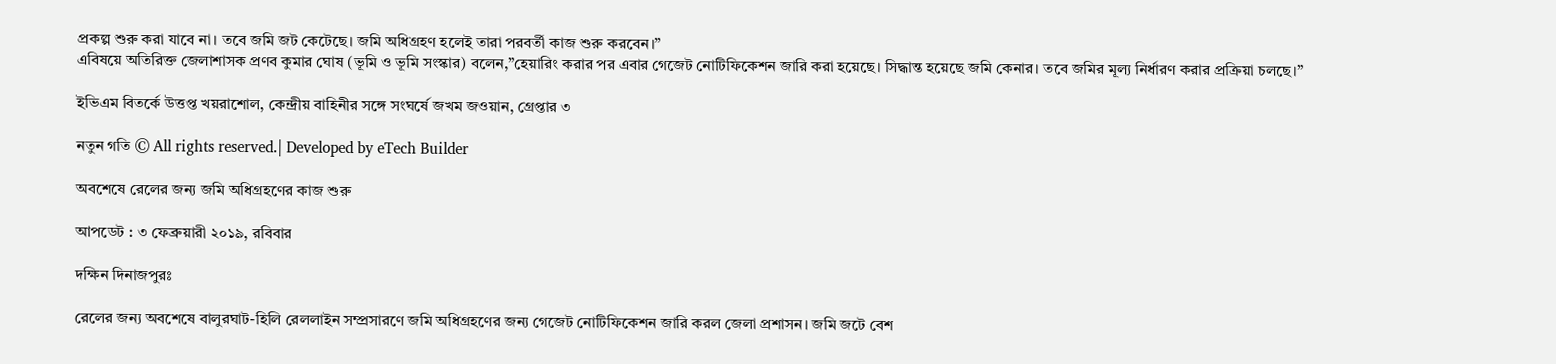প্রকল্প শুরু করা যাবে না। তবে জমি জট কেটেছে। জমি অধিগ্রহণ হলেই তারা পরবর্তী কাজ শুরু করবেন।”
এবিষয়ে অতিরিক্ত জেলাশাসক প্রণব কুমার ঘোষ (ভূমি ও ভূমি সংস্কার) বলেন,”হেয়ারিং করার পর এবার গেজেট নোটিফিকেশন জারি করা হয়েছে। সিদ্ধান্ত হয়েছে জমি কেনার। তবে জমির মূল্য নির্ধারণ করার প্রক্রিয়া চলছে।”

ইভিএম বিতর্কে উত্তপ্ত খয়রাশোল, কেন্দ্রীয় বাহিনীর সঙ্গে সংঘর্ষে জখম জওয়ান, গ্রেপ্তার ৩

নতুন গতি © All rights reserved.| Developed by eTech Builder

অবশেষে রেলের জন্য জমি অধিগ্রহণের কাজ শুরু

আপডেট : ৩ ফেব্রুয়ারী ২০১৯, রবিবার

দক্ষিন দিনাজপুরঃ

রেলের জন্য অবশেষে বালুরঘাট-হিলি রেললাইন সম্প্রসারণে জমি অধিগ্রহণের জন্য গেজেট নোটিফিকেশন জারি করল জেলা প্রশাসন। জমি জটে বেশ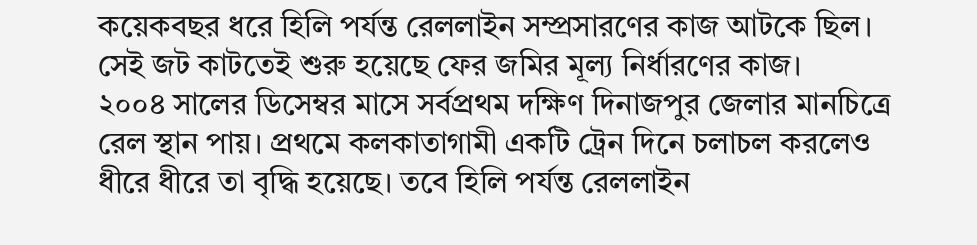কয়েকবছর ধরে হিলি পর্যন্ত রেললাইন সম্প্রসারণের কাজ আটকে ছিল। সেই জট কাটতেই শুরু হয়েছে ফের জমির মূল্য নির্ধারণের কাজ।
২০০৪ সালের ডিসেম্বর মাসে সর্বপ্রথম দক্ষিণ দিনাজপুর জেলার মানচিত্রে রেল স্থান পায়। প্রথমে কলকাতাগামী একটি ট্রেন দিনে চলাচল করলেও ধীরে ধীরে তা বৃদ্ধি হয়েছে। তবে হিলি পর্যন্ত রেললাইন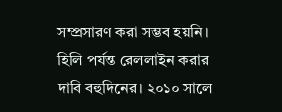সম্প্রসারণ করা সম্ভব হয়নি। হিলি পর্যন্ত রেললাইন করার দাবি বহুদিনের। ২০১০ সালে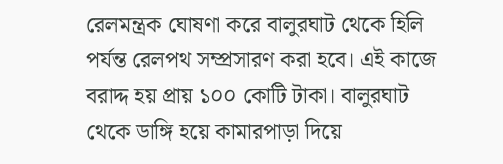রেলমন্ত্রক ঘোষণা করে বালুরঘাট থেকে হিলি পর্যন্ত রেলপথ সম্প্রসারণ করা হবে। এই কাজে বরাদ্দ হয় প্রায় ১০০ কোটি টাকা। বালুরঘাট থেকে ডাঙ্গি হয়ে কামারপাড়া দিয়ে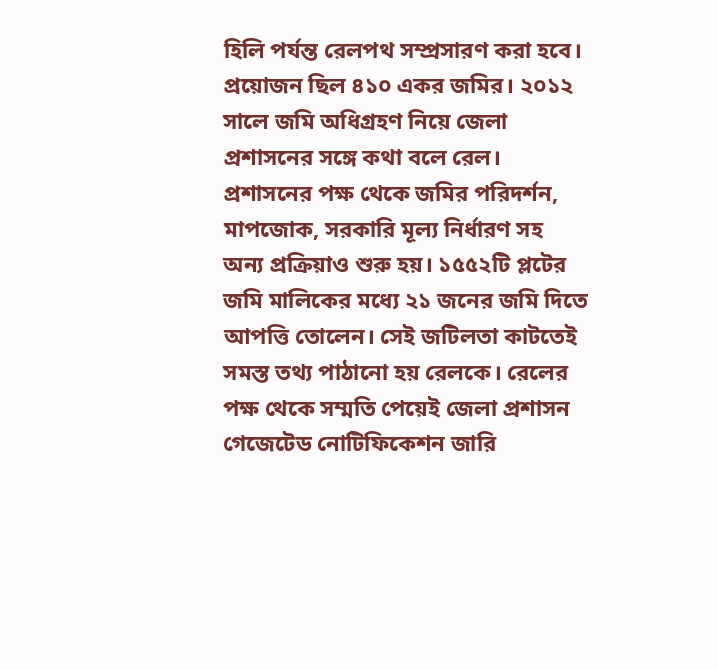হিলি পর্যন্ত রেলপথ সম্প্রসারণ করা হবে। প্রয়োজন ছিল ৪১০ একর জমির। ২০১২ সালে জমি অধিগ্রহণ নিয়ে জেলা প্রশাসনের সঙ্গে কথা বলে রেল। প্রশাসনের পক্ষ থেকে জমির পরিদর্শন, মাপজোক, সরকারি মূল্য নির্ধারণ সহ অন্য প্রক্রিয়াও শুরু হয়। ১৫৫২টি প্লটের জমি মালিকের মধ্যে ২১ জনের জমি দিতে আপত্তি তোলেন। সেই জটিলতা কাটতেই সমস্ত তথ্য পাঠানো হয় রেলকে। রেলের পক্ষ থেকে সম্মতি পেয়েই জেলা প্রশাসন গেজেটেড নোটিফিকেশন জারি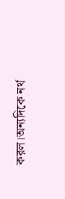করল।অন্যদিকে নর্থ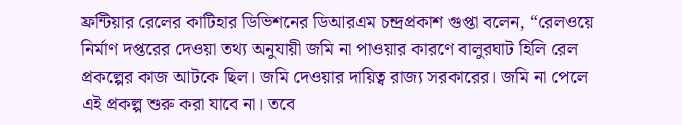ফ্রন্টিয়ার রেলের কাটিহার ডিভিশনের ডিআরএম চন্দ্রপ্রকাশ গুপ্তা বলেন, “রেলওয়ে নির্মাণ দপ্তরের দেওয়া তথ্য অনুযায়ী জমি না পাওয়ার কারণে বালুরঘাট হিলি রেল প্রকল্পের কাজ আটকে ছিল। জমি দেওয়ার দায়িত্ব রাজ্য সরকারের। জমি না পেলে এই প্রকল্প শুরু করা যাবে না। তবে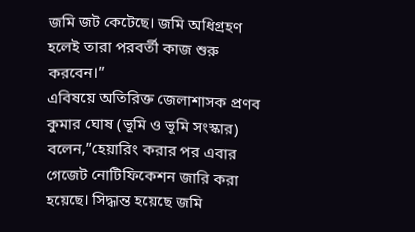জমি জট কেটেছে। জমি অধিগ্রহণ হলেই তারা পরবর্তী কাজ শুরু করবেন।”
এবিষয়ে অতিরিক্ত জেলাশাসক প্রণব কুমার ঘোষ (ভূমি ও ভূমি সংস্কার) বলেন,”হেয়ারিং করার পর এবার গেজেট নোটিফিকেশন জারি করা হয়েছে। সিদ্ধান্ত হয়েছে জমি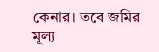কেনার। তবে জমির মূল্য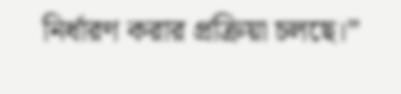নির্ধারণ করার প্রক্রিয়া চলছে।”